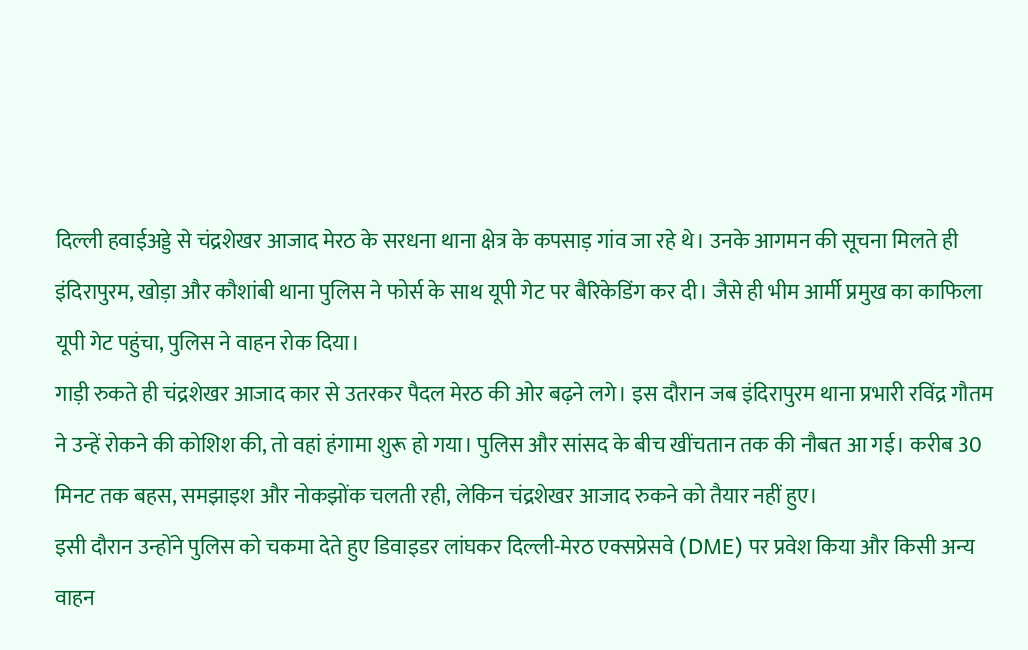दिल्ली हवाईअड्डे से चंद्रशेखर आजाद मेरठ के सरधना थाना क्षेत्र के कपसाड़ गांव जा रहे थे। उनके आगमन की सूचना मिलते ही इंदिरापुरम, खोड़ा और कौशांबी थाना पुलिस ने फोर्स के साथ यूपी गेट पर बैरिकेडिंग कर दी। जैसे ही भीम आर्मी प्रमुख का काफिला यूपी गेट पहुंचा, पुलिस ने वाहन रोक दिया।
गाड़ी रुकते ही चंद्रशेखर आजाद कार से उतरकर पैदल मेरठ की ओर बढ़ने लगे। इस दौरान जब इंदिरापुरम थाना प्रभारी रविंद्र गौतम ने उन्हें रोकने की कोशिश की, तो वहां हंगामा शुरू हो गया। पुलिस और सांसद के बीच खींचतान तक की नौबत आ गई। करीब 30 मिनट तक बहस, समझाइश और नोकझोंक चलती रही, लेकिन चंद्रशेखर आजाद रुकने को तैयार नहीं हुए।
इसी दौरान उन्होंने पुलिस को चकमा देते हुए डिवाइडर लांघकर दिल्ली-मेरठ एक्सप्रेसवे (DME) पर प्रवेश किया और किसी अन्य वाहन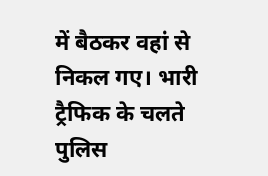में बैठकर वहां से निकल गए। भारी ट्रैफिक के चलते पुलिस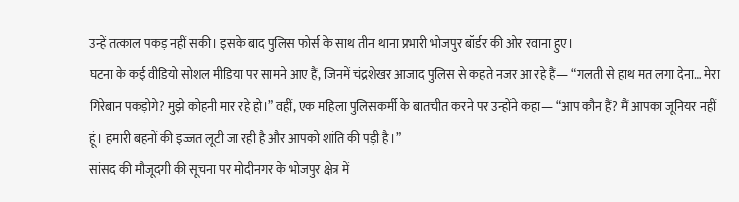उन्हें तत्काल पकड़ नहीं सकी। इसके बाद पुलिस फोर्स के साथ तीन थाना प्रभारी भोजपुर बॉर्डर की ओर रवाना हुए।
घटना के कई वीडियो सोशल मीडिया पर सामने आए हैं, जिनमें चंद्रशेखर आजाद पुलिस से कहते नजर आ रहे हैं— “गलती से हाथ मत लगा देना… मेरा गिरेबान पकड़ोगे? मुझे कोहनी मार रहे हो।” वहीं, एक महिला पुलिसकर्मी के बातचीत करने पर उन्होंने कहा— “आप कौन हैं? मैं आपका जूनियर नहीं हूं। हमारी बहनों की इज्जत लूटी जा रही है और आपको शांति की पड़ी है।”
सांसद की मौजूदगी की सूचना पर मोदीनगर के भोजपुर क्षेत्र में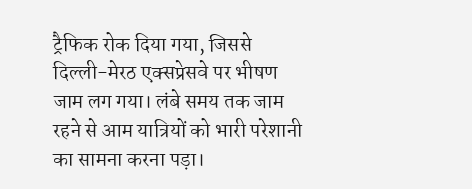ट्रैफिक रोक दिया गया, जिससे दिल्ली-मेरठ एक्सप्रेसवे पर भीषण जाम लग गया। लंबे समय तक जाम रहने से आम यात्रियों को भारी परेशानी का सामना करना पड़ा।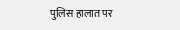पुलिस हालात पर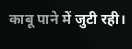काबू पाने में जुटी रही।